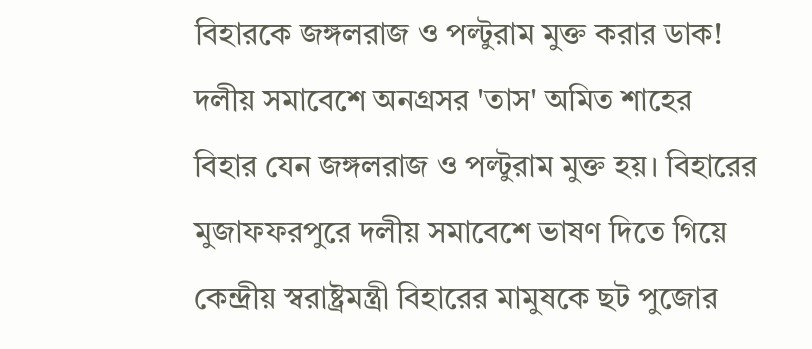বিহারকে জঙ্গলরাজ ও পল্টুরাম মুক্ত করার ডাক! দলীয় সমাবেশে অনগ্রসর 'তাস' অমিত শাহের
বিহার যেন জঙ্গলরাজ ও পল্টুরাম মুক্ত হয়। বিহারের মুজাফফরপুরে দলীয় সমাবেশে ভাষণ দিতে গিয়ে কেন্দ্রীয় স্বরাষ্ট্রমন্ত্রী বিহারের মামুষকে ছট পুজোর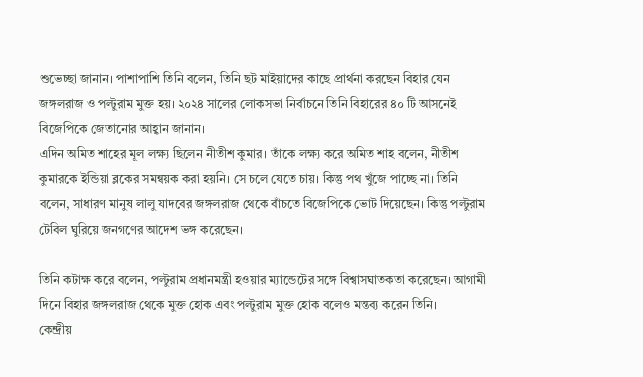শুভেচ্ছা জানান। পাশাপাশি তিনি বলেন, তিনি ছট মাইয়াদের কাছে প্রার্থনা করছেন বিহার যেন জঙ্গলরাজ ও পল্টুরাম মুক্ত হয়। ২০২৪ সালের লোকসভা নির্বাচনে তিনি বিহারের ৪০ টি আসনেই বিজেপিকে জেতানোর আহ্বান জানান।
এদিন অমিত শাহের মূল লক্ষ্য ছিলেন নীতীশ কুমার। তাঁকে লক্ষ্য করে অমিত শাহ বলেন, নীতীশ কুমারকে ইন্ডিয়া ব্লকের সমন্বয়ক করা হয়নি। সে চলে যেতে চায়। কিন্তু পথ খুঁজে পাচ্ছে না। তিনি বলেন, সাধারণ মানুষ লালু যাদবের জঙ্গলরাজ থেকে বাঁচতে বিজেপিকে ভোট দিয়েছেন। কিন্তু পল্টুরাম টেবিল ঘুরিয়ে জনগণের আদেশ ভঙ্গ করেছেন।

তিনি কটাক্ষ করে বলেন, পল্টুরাম প্রধানমন্ত্রী হওয়ার ম্যান্ডেটের সঙ্গে বিশ্বাসঘাতকতা করেছেন। আগামী দিনে বিহার জঙ্গলরাজ থেকে মুক্ত হোক এবং পল্টুরাম মুক্ত হোক বলেও মন্তব্য করেন তিনি।
কেন্দ্রীয়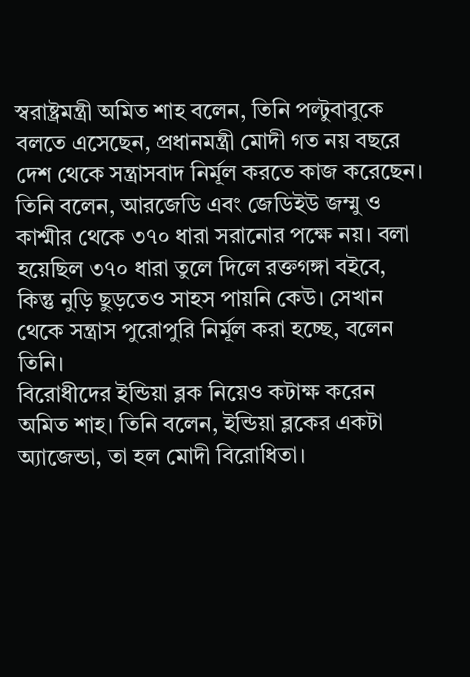স্বরাষ্ট্রমন্ত্রী অমিত শাহ বলেন, তিনি পল্টুবাবুকে বলতে এসেছেন, প্রধানমন্ত্রী মোদী গত নয় বছরে দেশ থেকে সন্ত্রাসবাদ নির্মূল করতে কাজ করেছেন। তিনি বলেন, আরজেডি এবং জেডিইউ জম্মু ও কাশ্মীর থেকে ৩৭০ ধারা সরানোর পক্ষে নয়। বলা হয়েছিল ৩৭০ ধারা তুলে দিলে রক্তগঙ্গা বইবে, কিন্তু নুড়ি ছুড়তেও সাহস পায়নি কেউ। সেখান থেকে সন্ত্রাস পুরোপুরি নির্মূল করা হচ্ছে, বলেন তিনি।
বিরোধীদের ইন্ডিয়া ব্লক নিয়েও কটাক্ষ করেন অমিত শাহ। তিনি বলেন, ইন্ডিয়া ব্লকের একটা অ্যাজেন্ডা, তা হল মোদী বিরোধিতা।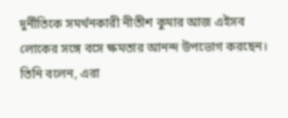দুর্নীতিকে সমর্থনকারী নীতীশ কুমার আজ এইসব লোকের সঙ্গে বসে ক্ষমতার আনন্দ উপভোগ করছেন। তিনি বলেন, এরা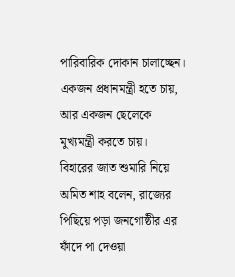পারিবারিক দোকান চালাচ্ছেন। একজন প্রধানমন্ত্রী হতে চায়, আর একজন ছেলেকে মুখ্যমন্ত্রী করতে চায়।
বিহারের জাত শুমারি নিয়ে অমিত শাহ বলেন, রাজ্যের পিছিয়ে পড়া জনগোষ্ঠীর এর ফাঁদে পা দেওয়া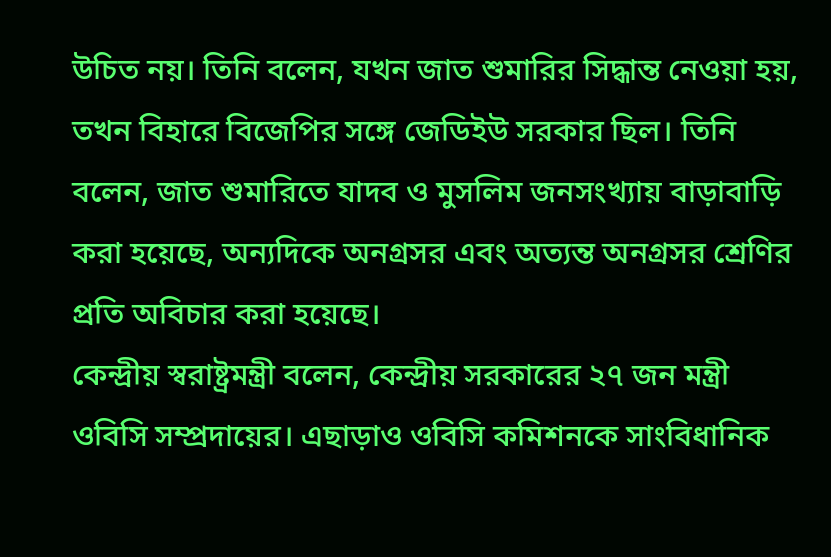উচিত নয়। তিনি বলেন, যখন জাত শুমারির সিদ্ধান্ত নেওয়া হয়, তখন বিহারে বিজেপির সঙ্গে জেডিইউ সরকার ছিল। তিনি বলেন, জাত শুমারিতে যাদব ও মুসলিম জনসংখ্যায় বাড়াবাড়ি করা হয়েছে, অন্যদিকে অনগ্রসর এবং অত্যন্ত অনগ্রসর শ্রেণির প্রতি অবিচার করা হয়েছে।
কেন্দ্রীয় স্বরাষ্ট্রমন্ত্রী বলেন, কেন্দ্রীয় সরকারের ২৭ জন মন্ত্রী ওবিসি সম্প্রদায়ের। এছাড়াও ওবিসি কমিশনকে সাংবিধানিক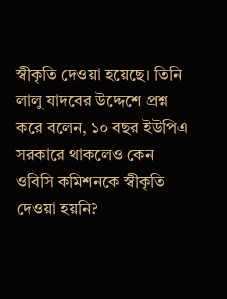স্বীকৃতি দেওয়া হয়েছে। তিনি লালু যাদবের উদ্দেশে প্রশ্ন করে বলেন, ১০ বছর ইউপিএ সরকারে থাকলেও কেন ওবিসি কমিশনকে স্বীকৃতি দেওয়া হয়নি?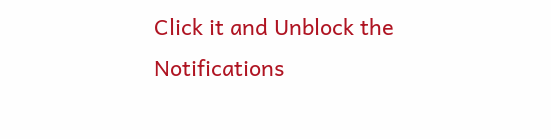Click it and Unblock the Notifications